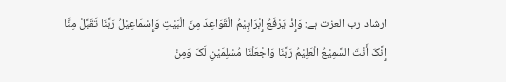ارشاد رب العزت ہے: وَإِذْ یَرْفَعُ إِبْرَاہِیْمُ الْقَوَاعِدَ مِنَ الْبَیْتِ وَإِسْمَاعِیْلُ رَبَّنَا تَقَبَّلْ مِنَّا إِنَّکَ أَنْتَ السَّمِیْعُ الْعَلِیْمُ رَبَّنَا وَاجْعَلْنَا مُسْلِمَیْنِ لَکَ وَمِنْ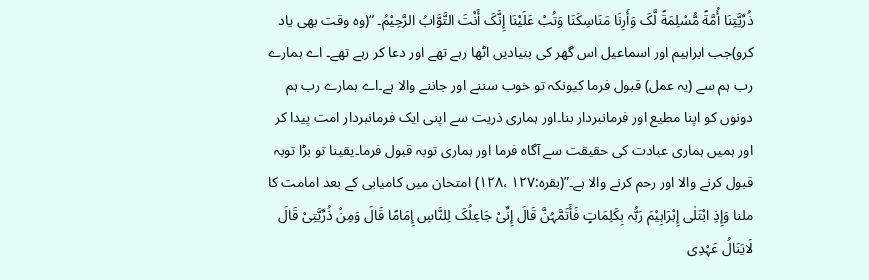ذُرِّیَّتِنَا أُمَّةً مُّسْلِمَةً لَّکَ وَأَرِنَا مَنَاسِکَنَا وَتُبْ عَلَیْنَا إِنَّکَ أَنْتَ التَّوَّابُ الرَّحِیْمُ۔ “(وہ وقت بھی یاد کرو)جب ابراہیم اور اسماعیل اس گھر کی بنیادیں اٹھا رہے تھے اور دعا کر رہے تھے۔ اے ہمارے رب ہم سے (یہ عمل) قبول فرما کیونکہ تو خوب سننے اور جاننے والا ہے۔اے ہمارے رب ہم دونوں کو اپنا مطیع اور فرمانبردار بنا۔اور ہماری ذریت سے اپنی ایک فرمانبردار امت پیدا کر اور ہمیں ہماری عبادت کی حقیقت سے آگاہ فرما اور ہماری توبہ قبول فرما۔یقینا تو بڑا توبہ قبول کرنے والا اور رحم کرنے والا ہے۔”(بقرہ:۱۲۷ ،۱۲۸) امتحان میں کامیابی کے بعد امامت کا ملنا وَإِذِ ابْتَلٰی إِبْرَاہِیْمَ رَبُّہ بِکَلِمَاتٍ فَأَتَمَّہُنَّ قَالَ إِنِّیْ جَاعِلُکَ لِلنَّاسِ إِمَامًا قَالَ وَمِنْ ذُرِّیَّتِیْ قَالَ لَایَنَالُ عَہْدِی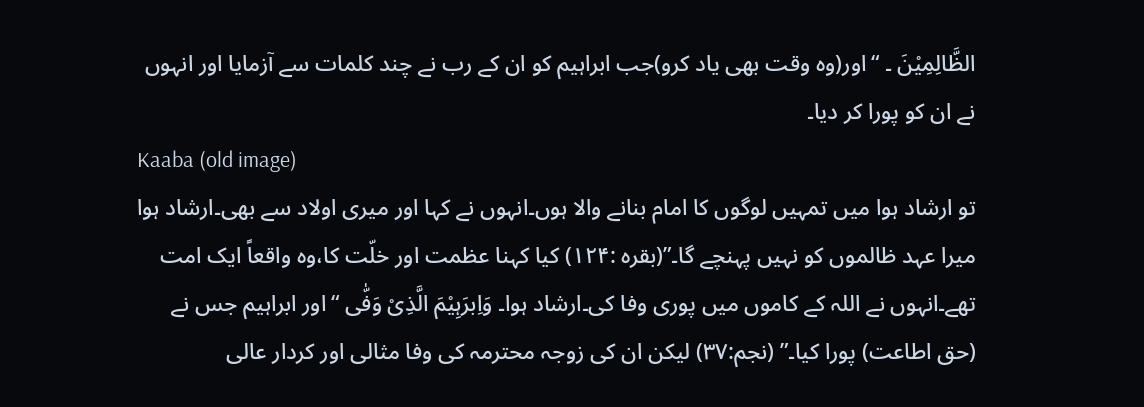الظَّالِمِیْنَ ۔ “اور(وہ وقت بھی یاد کرو)جب ابراہیم کو ان کے رب نے چند کلمات سے آزمایا اور انہوں نے ان کو پورا کر دیا۔
Kaaba (old image)
تو ارشاد ہوا میں تمہیں لوگوں کا امام بنانے والا ہوں۔انہوں نے کہا اور میری اولاد سے بھی۔ارشاد ہوا میرا عہد ظالموں کو نہیں پہنچے گا۔”(بقرہ :۱۲۴) کیا کہنا عظمت اور خلّت کا،وہ واقعاً ایک امت تھے۔انہوں نے اللہ کے کاموں میں پوری وفا کی۔ارشاد ہوا۔ وَاِبرَہِیْمَ الَّذِیْ وَفّٰی “اور ابراہیم جس نے (حق اطاعت) پورا کیا۔” (نجم:۳۷) لیکن ان کی زوجہ محترمہ کی وفا مثالی اور کردار عالی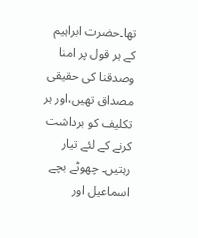تھا۔حضرت ابراہیم کے ہر قول پر امنا وصدقنا کی حقیقی مصداق تھیں،اور ہر تکلیف کو برداشت کرنے کے لئے تیار رہتیں۔ چھوٹے بچے اسماعیل اور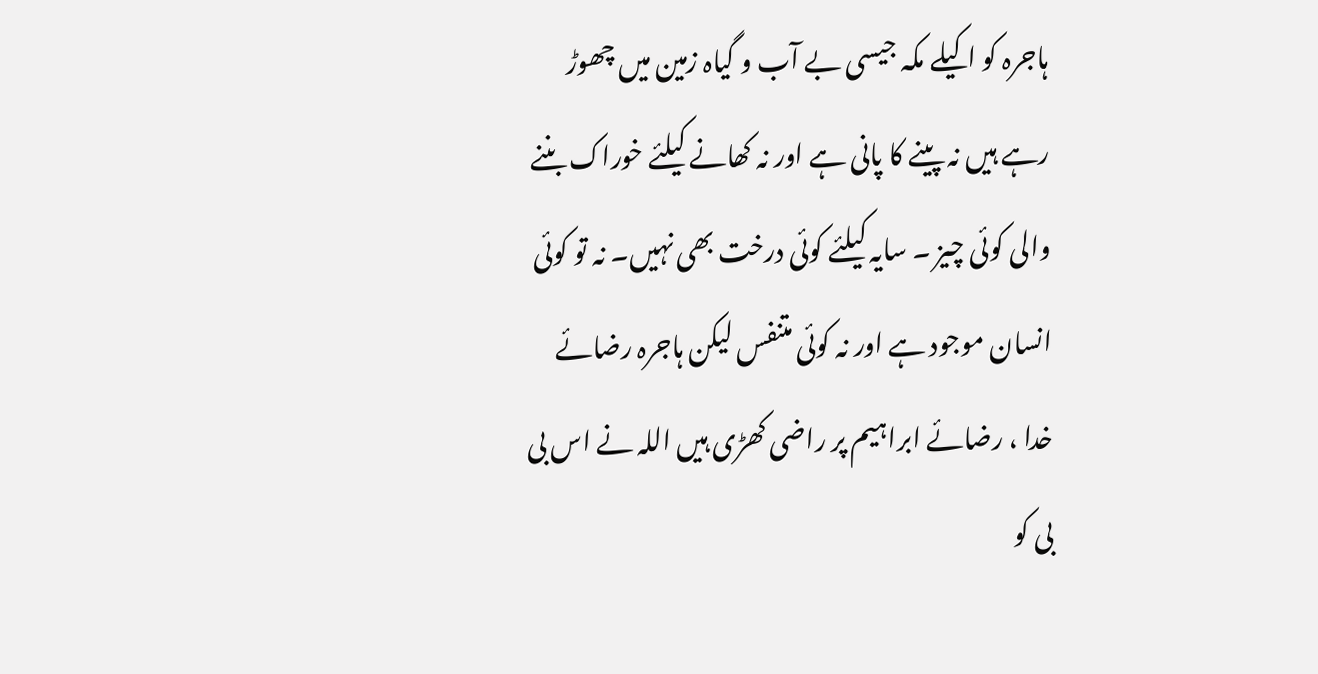ہاجرہ کو اکیلے مکہ جیسی بے آب و گیاہ زمین میں چھوڑ رہے ہیں نہ پینے کا پانی ہے اور نہ کھانے کیلئے خوراک بننے والی کوئی چیز ۔ سایہ کیلئے کوئی درخت بھی نہیں۔ نہ تو کوئی انسان موجود ہے اور نہ کوئی متنفس لیکن ہاجرہ رضائے خدا ، رضائے ابراہیم پر راضی کھڑی ہیں اللہ نے اس بی بی کو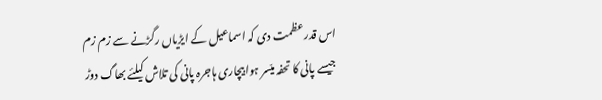اس قدر عظمت دی کہ اسماعیل کے ایڑیاں رگڑنے سے زم زم جیسے پانی کا تحفہ میّسر ہوابیچاری ہاجرہ پانی کی تلاش کیلئے بھاگ دوڑ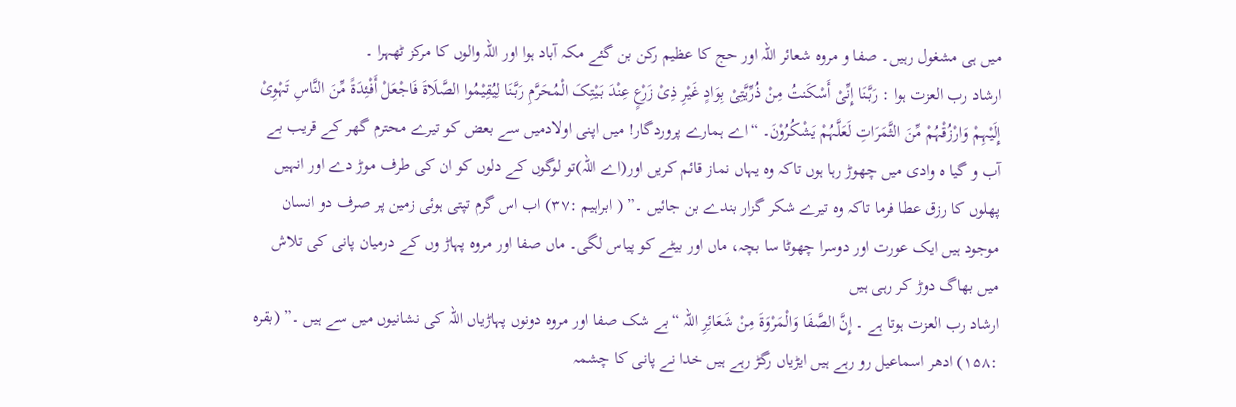میں ہی مشغول رہیں۔ صفا و مروہ شعائر اللہ اور حج کا عظیم رکن بن گئے مکہ آباد ہوا اور اللہ والوں کا مرکز ٹھہرا ۔
ارشاد رب العزت ہوا : رَبَّنَا إِنِّیْ أَسْکَنتُ مِنْ ذُرِّیَّتِیْ بِوَادٍ غَیْرِ ذِیْ زَرْعٍ عِنْدَ بَیْتِکَ الْمُحَرَّمِ رَبَّنَا لِیُقِیْمُوا الصَّلَاةَ فَاجْعَلْ أَفْئِدَةً مِّنَ النَّاسِ تَہْوِیْ إِلَیْہِمْ وَارْزُقْہُمْ مِّنَ الثَّمَرَاتِ لَعَلَّہُمْ یَشْکُرُوْنَ۔ “اے ہمارے پروردگار! میں اپنی اولادمیں سے بعض کو تیرے محترم گھر کے قریب بے آب و گیا ہ وادی میں چھوڑ رہا ہوں تاکہ وہ یہاں نماز قائم کریں اور(اے اللہ)تو لوگوں کے دلوں کو ان کی طرف موڑ دے اور انہیں پھلوں کا رزق عطا فرما تاکہ وہ تیرے شکر گزار بندے بن جائیں ۔” ( ابراہیم :۳۷) اب اس گرم تپتی ہوئی زمین پر صرف دو انسان موجود ہیں ایک عورت اور دوسرا چھوٹا سا بچہ، ماں اور بیٹے کو پیاس لگی۔ ماں صفا اور مروہ پہاڑ وں کے درمیان پانی کی تلاش میں بھاگ دوڑ کر رہی ہیں
ارشاد رب العزت ہوتا ہے ۔ إِنَّ الصَّفَا وَالْمَرْوَةَ مِنْ شَعَائِرِ اللہ “بے شک صفا اور مروہ دونوں پہاڑیاں اللہ کی نشانیوں میں سے ہیں ۔” (بقرہ :۱۵۸) ادھر اسماعیل رو رہے ہیں ایڑیاں رگڑ رہے ہیں خدا نے پانی کا چشمہ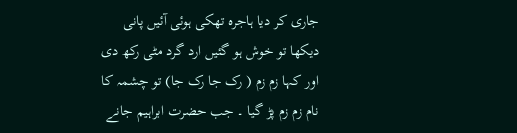جاری کر دیا ہاجرہ تھکی ہوئی آئیں پانی دیکھا تو خوش ہو گئیں ارد گرد مٹی رکھ دی اور کہا زم زم ( رک جا رک جا) تو چشمہ کا نام زم زم پڑ گیا ۔ جب حضرت ابراہیم جانے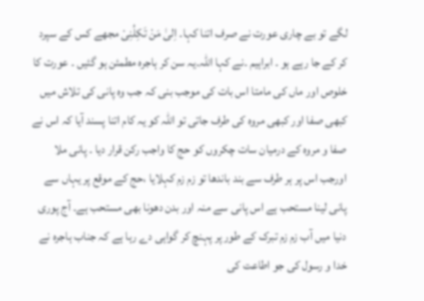لگے تو بے چاری عورت نے صرف اتنا کہا۔ اِلیٰ مَنْ تَکِلُنِیْ مجھے کس کے سپرد کر کے جا رہے ہو ۔ ابراہیم ۔نے کہا اللہ۔یہ سن کر ہاجرہ مطمئن ہو گئیں ۔ عورت کا خلوص اور ماں کی مامتا اس بات کی موجب بنی کہ جب وہ پانی کی تلاش میں کبھی صفا اور کبھی مروہ کی طرف جاتی تو اللہ کو یہ کام اتنا پسند آیا کہ اس نے صفا و مروہ کے درمیان سات چکروں کو حج کا واجب رکن قرار دیا ۔ پانی ملا اورجب اس پر ہر طرف سے بند باندھا تو زم زم کہلایا ،حج کے موقع پر یہاں سے پانی لینا مستحب ہے اس پانی سے منہ اور بدن دھونا بھی مستحب ہے۔ آج پوری دنیا میں آب زم زم تبرک کے طور پر پہنچ کر گواہی دے رہا ہے کہ جناب ہاجرہ نے خدا و رسول کی جو اطاعت کی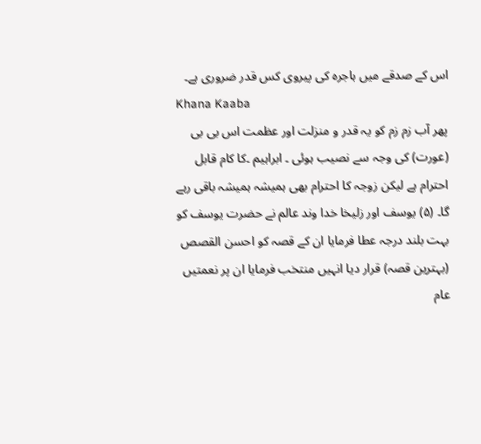اس کے صدقے میں ہاجرہ کی پیروی کس قدر ضروری ہے۔
Khana Kaaba
پھر آب زم زم کو یہ قدر و منزلت اور عظمت اس بی بی (عورت) کی وجہ سے نصیب ہوئی ۔ ابراہیم ۔کا کام قابل احترام ہے لیکن زوجہ کا احترام بھی ہمیشہ ہمیشہ باقی رہے گا۔ (۵) یوسف اور زلیخا خدا وند عالم نے حضرت یوسف کو بہت بلند درجہ عطا فرمایا ان کے قصہ کو احسن القصص (بہترین قصہ) قرار دیا انہیں منتخب فرمایا ان پر نعمتیں عام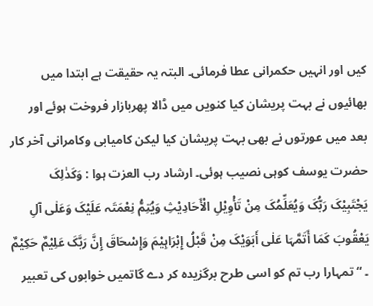کیں اور انہیں حکمرانی عطا فرمائی۔ البتہ یہ حقیقت ہے ابتدا میں بھائیوں نے بہت پریشان کیا کنویں میں ڈالا پھربازار فروخت ہوئے اور بعد میں عورتوں نے بھی بہت پریشان کیا لیکن کامیابی وکامرانی آخر کار حضرت یوسف کوہی نصیب ہوئی۔ ارشاد رب العزت ہوا : وَکَذٰلِکَ یَجْتَبِیْکَ رَبُّکَ وَیُعَلِّمُکَ مِنْ تَأْوِیْلِ الْأَحَادِیْثِ وَیُتِمُّ نِعْمَتَہ عَلَیْکَ وَعَلٰی آلِ یَعْقُوبَ کَمَا أَتَمَّہَا عَلٰی أَبَوَیْکَ مِنْ قَبْلُ إِبْرَاہِیْمَ وَإِسْحَاقَ إِنَّ رَبَّکَ عَلِیْمٌ حَکِیْمٌ ۔ “تمہارا رب تم کو اسی طرح برگزیدہ کر دے گاتمیں خوابوں کی تعبیر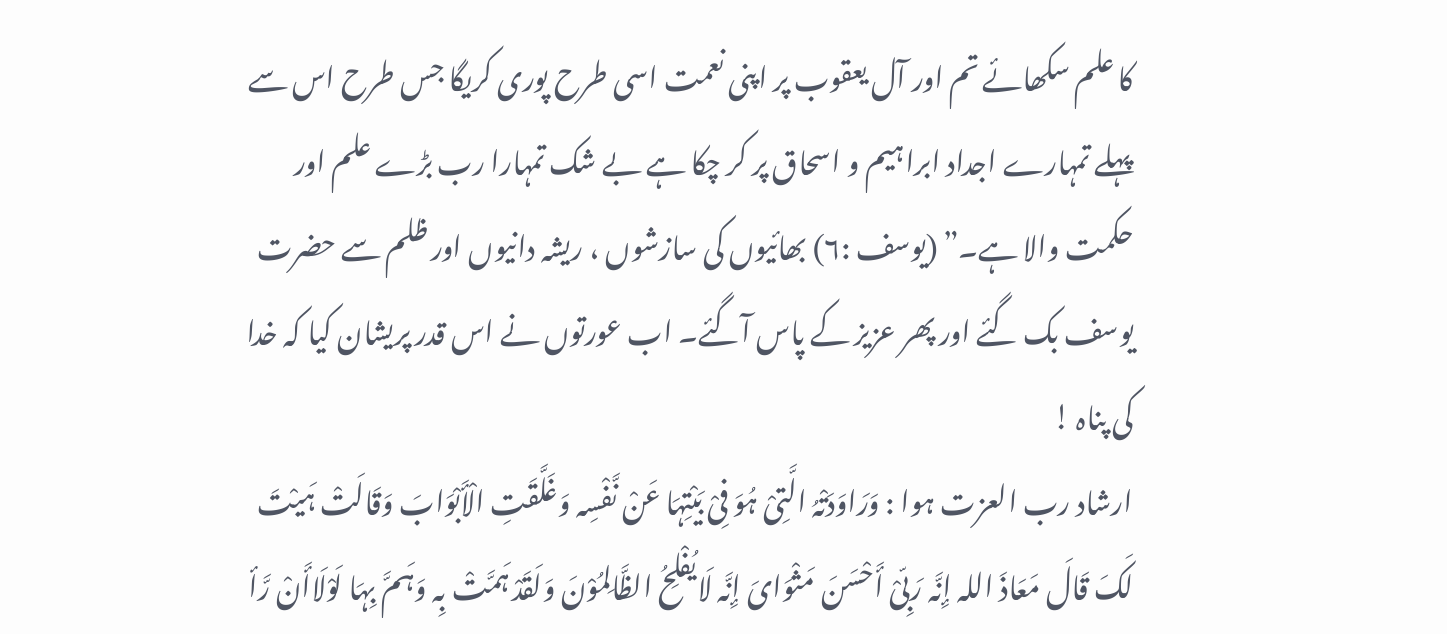کا علم سکھائے تم اور آل یعقوب پر اپنی نعمت اسی طرح پوری کریگا جس طرح اس سے پہلے تمہارے اجداد ابراہیم و اسحاق پر کر چکا ہے بے شک تمہارا رب بڑے علم اور حکمت والا ہے۔” (یوسف :۶) بھائیوں کی سازشوں ، ریشہ دانیوں اور ظلم سے حضرت یوسف بک گئے اور پھر عزیز کے پاس آگئے۔ اب عورتوں نے اس قدر پریشان کیا کہ خدا کی پناہ !
ارشاد رب العزت ہوا : وَرَاوَدَتْہُ الَّتِیْ ہُوَ فِیْ بَیْتِہَا عَنْ نَّفْسِہ وَغَلَّقَتِ الْأَبْوَابَ وَقَالَتْ ہَیْتَ لَکَ قَالَ مَعَاذَ اللہ إِنَّہ رَبِّیْ أَحْسَنَ مَثْوَایَ إِنَّہ لَایُفْلِحُ الظَّالِمُوْنَ وَلَقَدْ ہَمَّتْ بِہ وَہَمَّ بِہَا لَوْلَاأَنْ رَّأ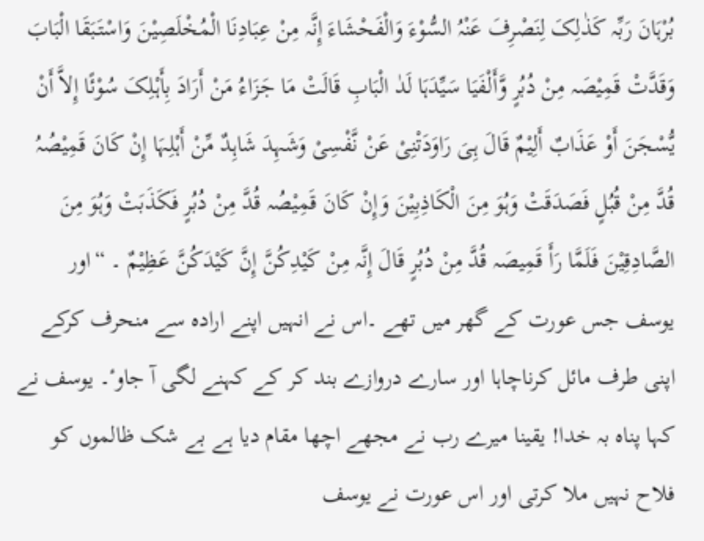بُرْہَانَ رَبِّہ کَذٰلِکَ لِنَصْرِفَ عَنْہُ السُّوْءَ وَالْفَحْشَاءَ إِنَّہ مِنْ عِبَادِنَا الْمُخْلَصِیْنَ وَاسْتَبَقَا الْبَابَ وَقَدَّتْ قَمِیْصَہ مِنْ دُبُرٍ وَّأَلْفَیَا سَیِّدَہَا لَدٰ الْبَابِ قَالَتْ مَا جَزَاءُ مَنْ أَرَادَ بِأَہْلِکَ سُوْئًا إِلاَّ أَنْ یُّسْجَنَ أَوْ عَذَابٌ أَلِیْمٌ قَالَ ہِیَ رَاوَدَتْنِیْ عَنْ نَّفْسِیْ وَشَہِدَ شَاہِدٌ مِّنْ أَہْلِہَا إِنْ کَانَ قَمِیْصُہُ قُدَّ مِنْ قُبُلٍ فَصَدَقَتْ وَہُوَ مِنَ الْکَاذِبِیْنَ وَإِنْ کَانَ قَمِیْصُہ قُدَّ مِنْ دُبُرٍ فَکَذَبَتْ وَہُوَ مِنَ الصَّادِقِیْنَ فَلَمَّا رَأَ قَمِیصَہ قُدَّ مِنْ دُبُرٍ قَالَ إِنَّہ مِنْ کَیْدِکُنَّ إِنَّ کَیْدَکُنَّ عَظِیْمٌ ۔ “اور یوسف جس عورت کے گھر میں تھے ۔اس نے انہیں اپنے ارادہ سے منحرف کرکے اپنی طرف مائل کرناچاہا اور سارے دروازے بند کر کے کہنے لگی آ جاوٴ۔ یوسف نے کہا پناہ بہ خدا! یقینا میرے رب نے مجھے اچھا مقام دیا ہے بے شک ظالموں کو فلاح نہیں ملا کرتی اور اس عورت نے یوسف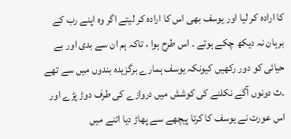کا ارادہ کر لیا اور یوسف بھی اس کا ارادہ کر لیتے اگر وہ اپنے رب کے برہان نہ دیکھ چکے ہوتے ۔ اس طرح ہوا ، تاکہ ہم ان سے بدی اور بے حیائی کو دور رکھیں کیونکہ یوسف ہمارے برگزیدہ بندوں میں سے تھے ۔ث دونوں آگے نکلنے کی کوشش میں دروازے کی طرف دوڑ پڑے اور اس عورت نے یوسف کا کرتا پیچھے سے پھاڑ دیا اتنے میں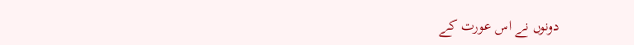دونوں نے اس عورت کے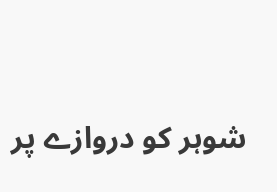شوہر کو دروازے پر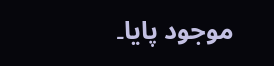موجود پایا۔